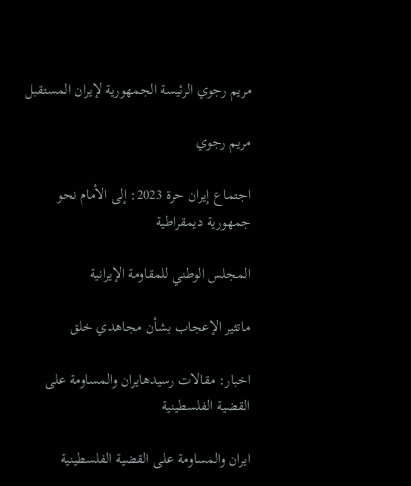مريم رجوي الرئيسة الجمهورية لإيران المستقبل

مريم رجوي

اجتماع إيران حرة 2023: إلى الأمام نحو جمهورية ديمقراطية

المجلس الوطني للمقاومة الإيرانية

ماتثير الإعجاب بشأن مجاهدي خلق

اخبار: مقالات رسيدهايران والمساومة على القضية الفلسطينية

ايران والمساومة على القضية الفلسطينية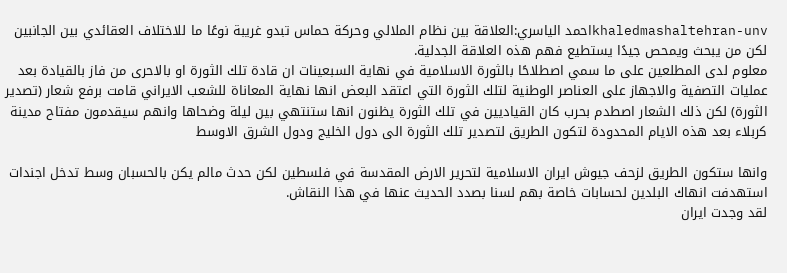khaledmashaltehran-unvاحمد الياسري:العلاقة بين نظام الملالي وحركة حماس تبدو غريبة نوعًا ما للاختلاف العقائدي بين الجانبين لكن من يبحث ويمحص جيدًا يستطيع فهم هذه العلاقة الجدلية.
معلوم لدى المطلعين على ما سمي اصطلاحًا بالثورة الاسلامية في نهاية السبعينات ان قادة تلك الثورة او بالاحرى من فاز بالقيادة بعد عمليات التصفية والاجهاز على العناصر الوطنية لتلك الثورة التي اعتقد البعض انها نهاية المعاناة للشعب الايراني قامت برفع شعار (تصدير الثورة) لكن ذلك الشعار اصطدم بحرب كان القياديين في تلك الثورة يظنون انها ستنتهي بين ليلة وضحاها وانهم سيقدمون مفتاح مدينة كربلاء بعد هذه الايام المحدودة لتكون الطريق لتصدير تلك الثورة الى دول الخليج ودول الشرق الاوسط

وانها ستكون الطريق لزحف جيوش ايران الاسلامية لتحرير الارض المقدسة في فلسطين لكن حدث مالم يكن بالحسبان وسط تدخل اجندات استهدفت انهاك البلدين لحسابات خاصة بهم لسنا بصدد الحديث عنها في هذا النقاش.
لقد وجدت ايران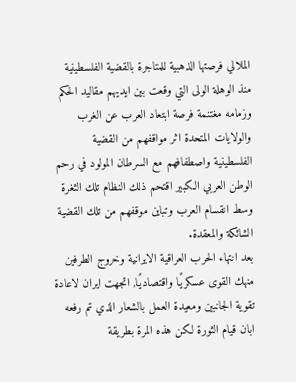الملالي فرصتها الذهبية للمتاجرة بالقضية الفلسطينية منذ الوهلة الولى التي وقعت بين ايديهم مقاليد الحكم وزمامه مغتنمة فرصة ابتعاد العرب عن الغرب والولايات المتحدة اثر مواقفهم من القضية الفلسطينية واصطفافهم مع السرطان المولود في رحم الوطن العربي الكبير اقتحم ذلك النظام تلك الثغرة وسط انقسام العرب وتباين موقفهم من تلك القضية الشائكة والمعقدة.
بعد انتهاء الحرب العراقية الايرانية وخروج الطرفين منهك القوى عسكريًا واقتصاديًا, اتجهت ايران لاعادة تقوية الجانبين ومعيدة العمل بالشعار الذي تم رفعه ابان قيام الثورة لكن هذه المرة بطريقة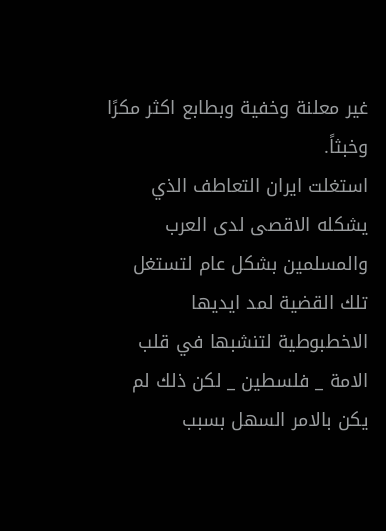غير معلنة وخفية وبطابع اكثر مكرًا وخبثاً.
استغلت ايران التعاطف الذي يشكله الاقصى لدى العرب والمسلمين بشكل عام لتستغل تلك القضية لمد ايديها الاخطبوطية لتنشبها في قلب الامة _ فلسطين _ لكن ذلك لم يكن بالامر السهل بسبب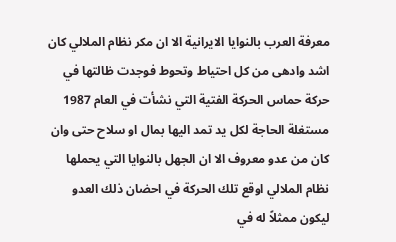معرفة العرب بالنوايا الايرانية الا ان مكر نظام الملالي كان اشد وادهى من كل احتياط وتحوط فوجدت ظالتها في حركة حماس الحركة الفتية التي نشأت في العام 1987 مستغلة الحاجة لكل يد تمد اليها بمال او سلاح حتى وان كان من عدو معروف الا ان الجهل بالنوايا التي يحملها نظام الملالي اوقع تلك الحركة في احضان ذلك العدو ليكون ممثلاً له في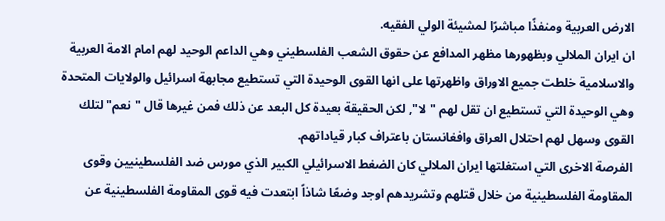الارض العربية ومنفذًا مباشرًا لمشيئة الولي الفقيه.
ان ايران الملالي وبظهورها مظهر المدافع عن حقوق الشعب الفلسطيني وهي الداعم الوحيد لهم امام الامة العربية والاسلامية خلطت جميع الاوراق واظهرتها على انها القوى الوحيدة التي تستطيع مجابهة اسرائيل والولايات المتحدة وهي الوحيدة التي تستطيع ان تقل لهم "لا", لكن الحقيقة بعيدة كل البعد عن ذلك فمن غيرها قال "نعم" لتلك القوى وسهل لهم احتلال العراق وافغانستان باعتراف كبار قياداتهم.
الفرصة الاخرى التي استغلتها ايران الملالي كان الضغط الاسرائيلي الكبير الذي مورس ضد الفلسطينيين وقوى المقاومة الفلسطينية من خلال قتلهم وتشريدهم اوجد وضعًا شاذاً ابتعدت فيه قوى المقاومة الفلسطينية عن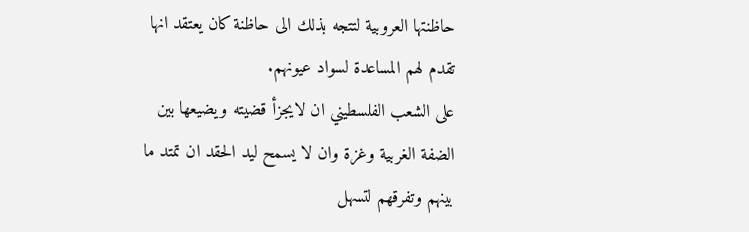حاظنتها العروبية لتتجه بذلك الى حاظنة كان يعتقد انها تقدم لهم المساعدة لسواد عيونهم.
على الشعب الفلسطيني ان لايجزأ قضيته ويضيعها بين الضفة الغربية وغزة وان لا يسمح ليد الحقد ان تمتد ما بينهم وتفرقهم لتسهل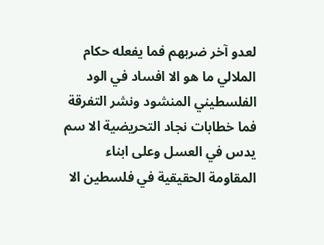لعدو آخر ضربهم فما يفعله حكام الملالي ما هو الا افساد في الود الفلسطيني المنشود ونشر التفرقة فما خطابات نجاد التحريضية الا سم يدس في العسل وعلى ابناء المقاومة الحقيقية في فلسطين الا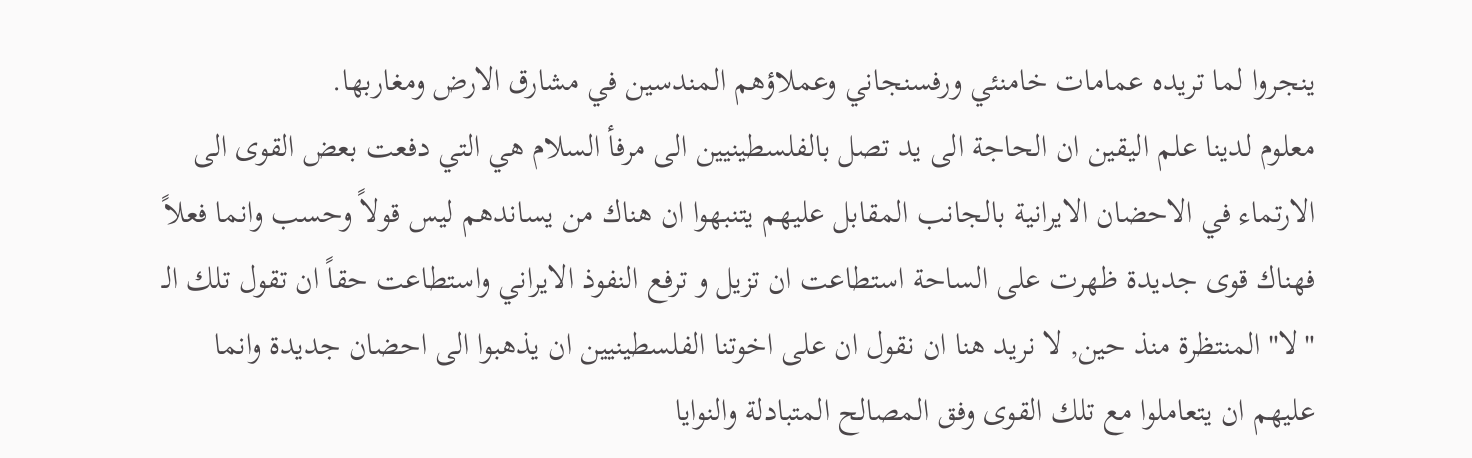ينجروا لما تريده عمامات خامنئي ورفسنجاني وعملاؤهم المندسين في مشارق الارض ومغاربها.
معلوم لدينا علم اليقين ان الحاجة الى يد تصل بالفلسطينيين الى مرفأ السلام هي التي دفعت بعض القوى الى الارتماء في الاحضان الايرانية بالجانب المقابل عليهم يتنبهوا ان هناك من يساندهم ليس قولاً وحسب وانما فعلاً فهناك قوى جديدة ظهرت على الساحة استطاعت ان تزيل و ترفع النفوذ الايراني واستطاعت حقاً ان تقول تلك الـ "لا" المنتظرة منذ حين, لا نريد هنا ان نقول ان على اخوتنا الفلسطينيين ان يذهبوا الى احضان جديدة وانما عليهم ان يتعاملوا مع تلك القوى وفق المصالح المتبادلة والنوايا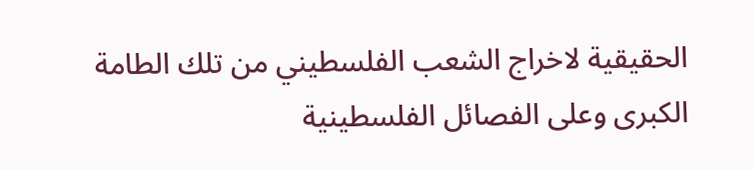الحقيقية لاخراج الشعب الفلسطيني من تلك الطامة الكبرى وعلى الفصائل الفلسطينية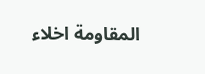المقاومة اخلاء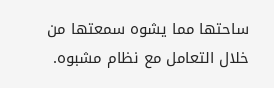ساحتها مما يشوه سمعتها من خلال التعامل مع نظام مشبوه.